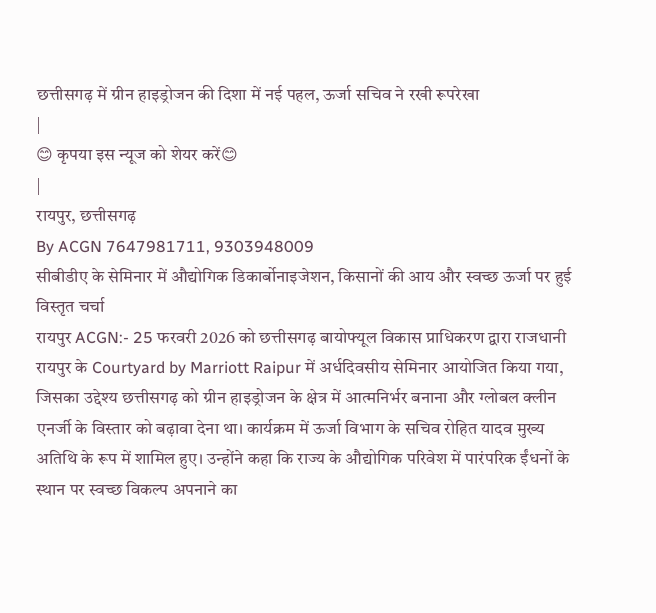छत्तीसगढ़ में ग्रीन हाइड्रोजन की दिशा में नई पहल, ऊर्जा सचिव ने रखी रूपरेखा
|
😊 कृपया इस न्यूज को शेयर करें😊
|
रायपुर, छत्तीसगढ़
By ACGN 7647981711, 9303948009
सीबीडीए के सेमिनार में औद्योगिक डिकार्बोनाइजेशन, किसानों की आय और स्वच्छ ऊर्जा पर हुई विस्तृत चर्चा
रायपुर ACGN:- 25 फरवरी 2026 को छत्तीसगढ़ बायोफ्यूल विकास प्राधिकरण द्वारा राजधानी रायपुर के Courtyard by Marriott Raipur में अर्धदिवसीय सेमिनार आयोजित किया गया, जिसका उद्देश्य छत्तीसगढ़ को ग्रीन हाइड्रोजन के क्षेत्र में आत्मनिर्भर बनाना और ग्लोबल क्लीन एनर्जी के विस्तार को बढ़ावा देना था। कार्यक्रम में ऊर्जा विभाग के सचिव रोहित यादव मुख्य अतिथि के रूप में शामिल हुए। उन्होंने कहा कि राज्य के औद्योगिक परिवेश में पारंपरिक ईंधनों के स्थान पर स्वच्छ विकल्प अपनाने का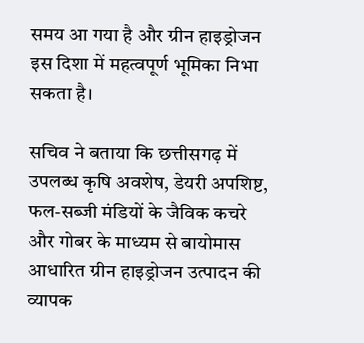समय आ गया है और ग्रीन हाइड्रोजन इस दिशा में महत्वपूर्ण भूमिका निभा सकता है।

सचिव ने बताया कि छत्तीसगढ़ में उपलब्ध कृषि अवशेष, डेयरी अपशिष्ट, फल-सब्जी मंडियों के जैविक कचरे और गोबर के माध्यम से बायोमास आधारित ग्रीन हाइड्रोजन उत्पादन की व्यापक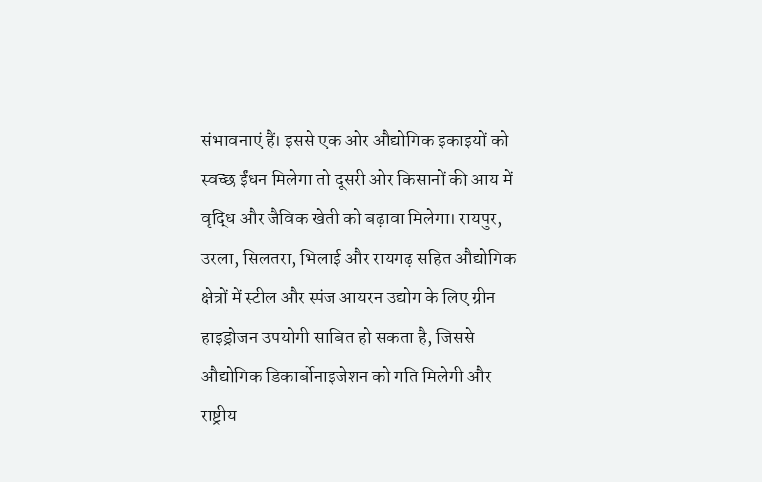संभावनाएं हैं। इससे एक ओर औद्योगिक इकाइयों को स्वच्छ ईंधन मिलेगा तो दूसरी ओर किसानों की आय में वृद्धि और जैविक खेती को बढ़ावा मिलेगा। रायपुर, उरला, सिलतरा, भिलाई और रायगढ़ सहित औद्योगिक क्षेत्रों में स्टील और स्पंज आयरन उद्योग के लिए ग्रीन हाइड्रोजन उपयोगी साबित हो सकता है, जिससे औद्योगिक डिकार्बोनाइजेशन को गति मिलेगी और राष्ट्रीय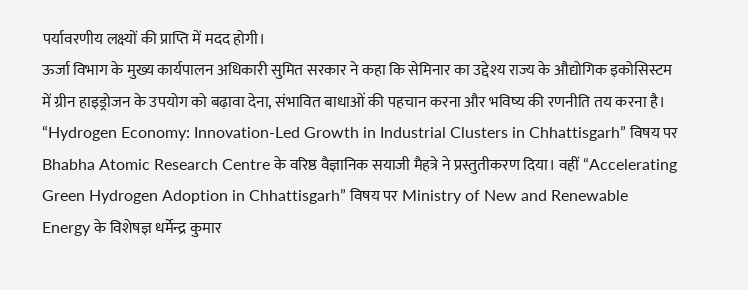पर्यावरणीय लक्ष्यों की प्राप्ति में मदद होगी।
ऊर्जा विभाग के मुख्य कार्यपालन अधिकारी सुमित सरकार ने कहा कि सेमिनार का उद्देश्य राज्य के औद्योगिक इकोसिस्टम में ग्रीन हाइड्रोजन के उपयोग को बढ़ावा देना, संभावित बाधाओं की पहचान करना और भविष्य की रणनीति तय करना है। “Hydrogen Economy: Innovation-Led Growth in Industrial Clusters in Chhattisgarh” विषय पर Bhabha Atomic Research Centre के वरिष्ठ वैज्ञानिक सयाजी मैहत्रे ने प्रस्तुतीकरण दिया। वहीं “Accelerating Green Hydrogen Adoption in Chhattisgarh” विषय पर Ministry of New and Renewable Energy के विशेषज्ञ धर्मेन्द्र कुमार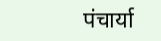पंचार्या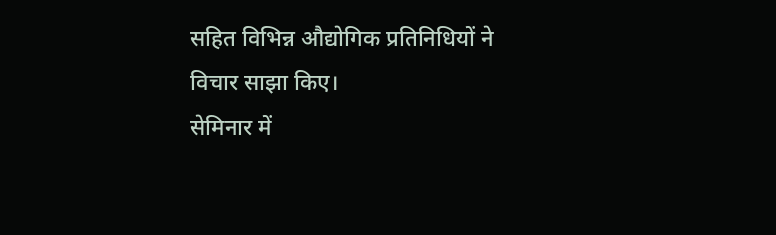सहित विभिन्न औद्योगिक प्रतिनिधियों ने विचार साझा किए।
सेमिनार में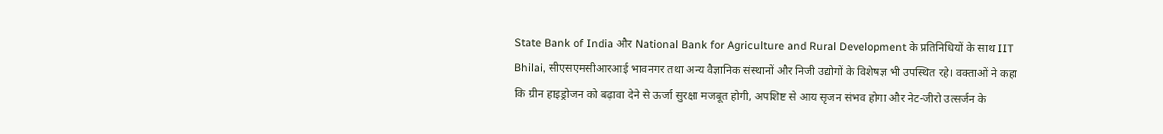State Bank of India और National Bank for Agriculture and Rural Development के प्रतिनिधियों के साथ IIT Bhilai, सीएसएमसीआरआई भावनगर तथा अन्य वैज्ञानिक संस्थानों और निजी उद्योगों के विशेषज्ञ भी उपस्थित रहे। वक्ताओं ने कहा कि ग्रीन हाइड्रोजन को बढ़ावा देने से ऊर्जा सुरक्षा मजबूत होगी, अपशिष्ट से आय सृजन संभव होगा और नेट-जीरो उत्सर्जन के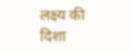लक्ष्य की दिशा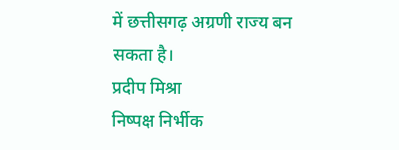में छत्तीसगढ़ अग्रणी राज्य बन सकता है।
प्रदीप मिश्रा
निष्पक्ष निर्भीक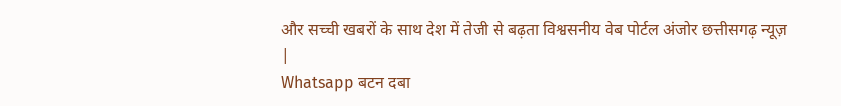और सच्ची खबरों के साथ देश में तेजी से बढ़ता विश्वसनीय वेब पोर्टल अंजोर छत्तीसगढ़ न्यूज़
|
Whatsapp बटन दबा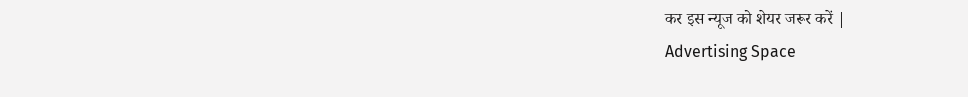कर इस न्यूज को शेयर जरूर करें |
Advertising Space